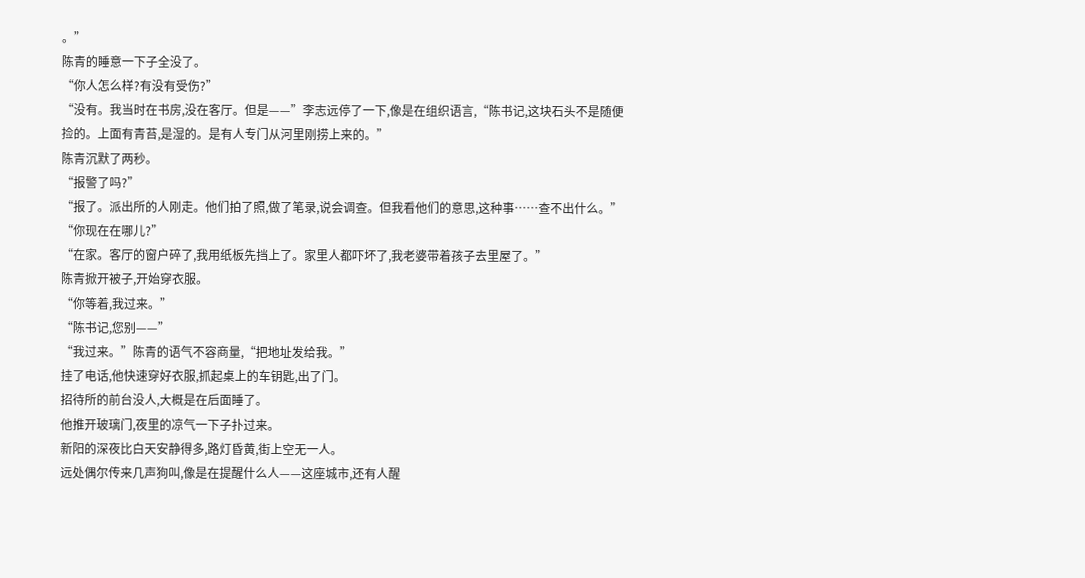。”
陈青的睡意一下子全没了。
“你人怎么样?有没有受伤?”
“没有。我当时在书房,没在客厅。但是——”李志远停了一下,像是在组织语言,“陈书记,这块石头不是随便捡的。上面有青苔,是湿的。是有人专门从河里刚捞上来的。”
陈青沉默了两秒。
“报警了吗?”
“报了。派出所的人刚走。他们拍了照,做了笔录,说会调查。但我看他们的意思,这种事……查不出什么。”
“你现在在哪儿?”
“在家。客厅的窗户碎了,我用纸板先挡上了。家里人都吓坏了,我老婆带着孩子去里屋了。”
陈青掀开被子,开始穿衣服。
“你等着,我过来。”
“陈书记,您别——”
“我过来。”陈青的语气不容商量,“把地址发给我。”
挂了电话,他快速穿好衣服,抓起桌上的车钥匙,出了门。
招待所的前台没人,大概是在后面睡了。
他推开玻璃门,夜里的凉气一下子扑过来。
新阳的深夜比白天安静得多,路灯昏黄,街上空无一人。
远处偶尔传来几声狗叫,像是在提醒什么人——这座城市,还有人醒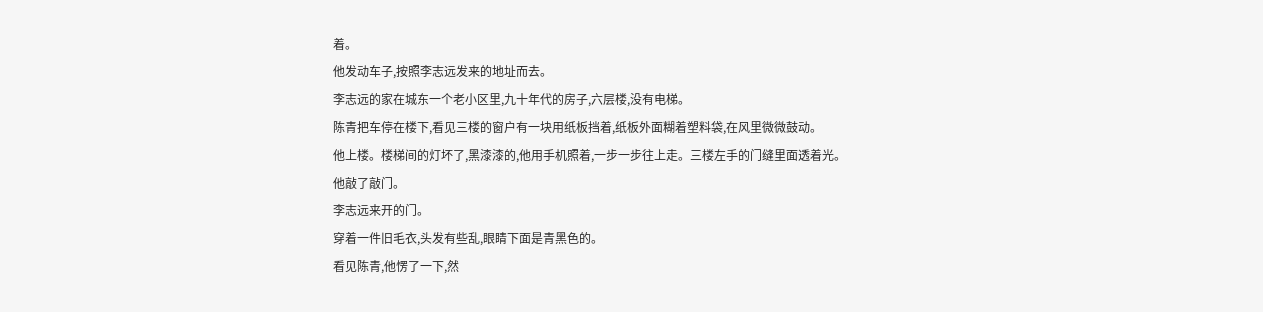着。
他发动车子,按照李志远发来的地址而去。
李志远的家在城东一个老小区里,九十年代的房子,六层楼,没有电梯。
陈青把车停在楼下,看见三楼的窗户有一块用纸板挡着,纸板外面糊着塑料袋,在风里微微鼓动。
他上楼。楼梯间的灯坏了,黑漆漆的,他用手机照着,一步一步往上走。三楼左手的门缝里面透着光。
他敲了敲门。
李志远来开的门。
穿着一件旧毛衣,头发有些乱,眼睛下面是青黑色的。
看见陈青,他愣了一下,然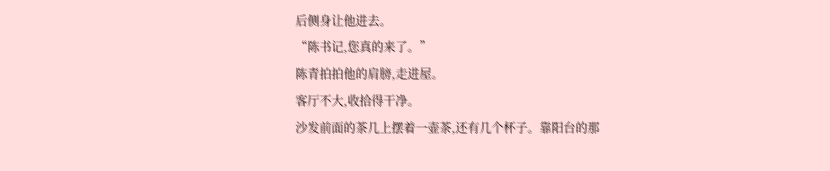后侧身让他进去。
“陈书记,您真的来了。”
陈青拍拍他的肩膀,走进屋。
客厅不大,收拾得干净。
沙发前面的茶几上摆着一壶茶,还有几个杯子。靠阳台的那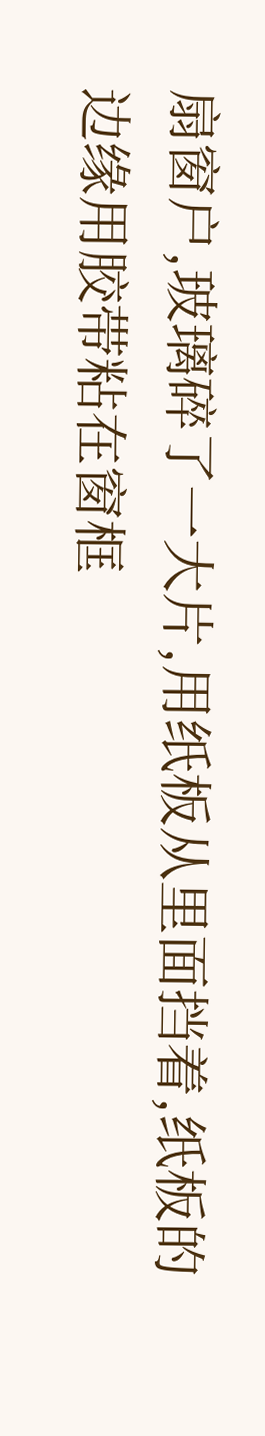扇窗户,玻璃碎了一大片,用纸板从里面挡着,纸板的边缘用胶带粘在窗框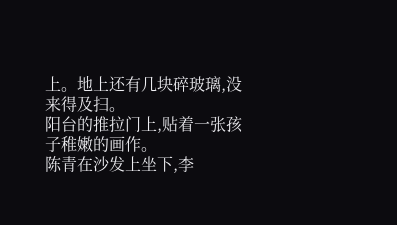上。地上还有几块碎玻璃,没来得及扫。
阳台的推拉门上,贴着一张孩子稚嫩的画作。
陈青在沙发上坐下,李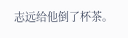志远给他倒了杯茶。